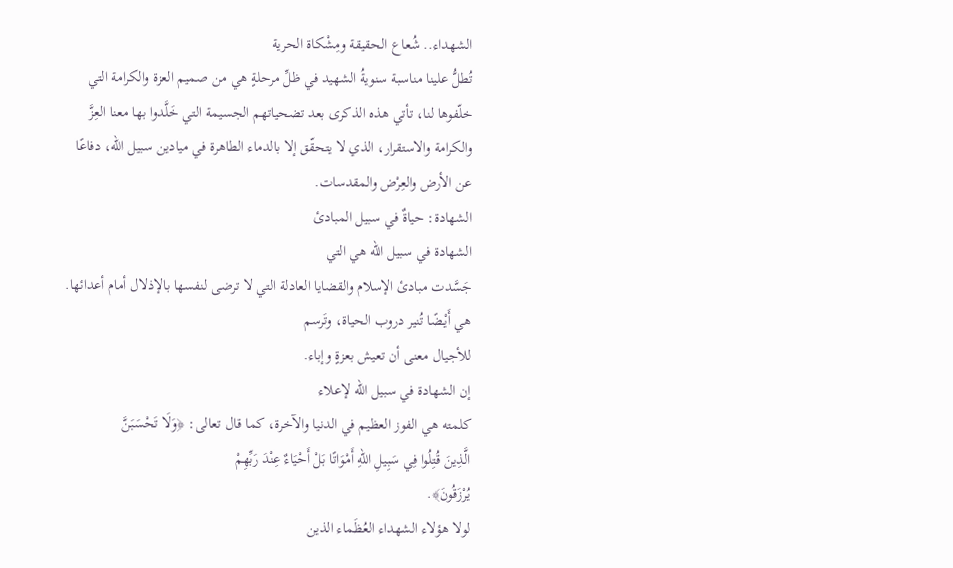الشهداء.. شُعاع الحقيقة ومِشْكاة الحرية
تُطلُّ علينا مناسبة سنويةُ الشهيد في ظلِّ مرحلةٍ هي من صميم العزة والكرامة التي خلّفوها لنا، تأتي هذه الذكرى بعد تضحياتهم الجسيمة التي خَلَّدوا بها معنا العِزَّ والكرامة والاستقرار، الذي لا يتحقّق إلا بالدماء الطاهرة في ميادين سبيل الله، دفاعًا عن الأرض والعِرْض والمقدسات.
الشهادة: حياةٌ في سبيل المبادئ
الشهادة في سبيل الله هي التي
جَسَّدت مبادئ الإسلام والقضايا العادلة التي لا ترضى لنفسها بالإذلال أمام أعدائها.
هي أَيْـضًا تُنير دروب الحياة، وتَرسم
للأجيال معنى أن تعيش بعزةٍ وإباء.
إن الشهادة في سبيل الله لإعلاء
كلمته هي الفوز العظيم في الدنيا والآخرة، كما قال تعالى: ﴿وَلَا تَحْسَبَنَّ
الَّذِينَ قُتِلُوا فِي سَبِيلِ اللهِ أَمْوَاتًا بَلْ أَحْيَاءٌ عِنْدَ رَبِّهِمْ
يُرْزَقُونَ﴾.
لولا هؤلاء الشهداء العُظَماء الذين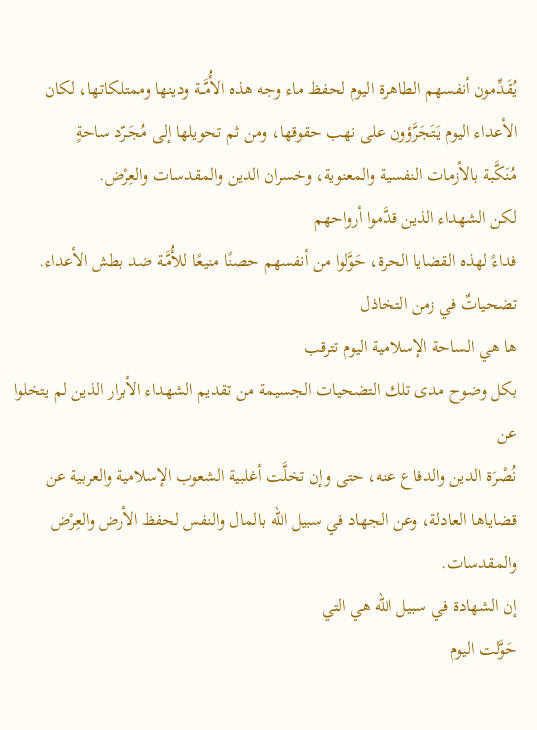يُقَدِّمون أنفسهم الطاهرة اليوم لحفظ ماء وجه هذه الأُمَّــة ودينها وممتلكاتها، لكان
الأعداء اليوم يَتَجَرَّؤون على نهب حقوقها، ومن ثم تحويلها إلى مُجَـرّد ساحةٍ
مُنَكَّبة بالأزمات النفسية والمعنوية، وخسران الدين والمقدسات والعِرْض.
لكن الشهداء الذين قدَّموا أرواحهم
فداءً لهذه القضايا الحرة، حَوَّلوا من أنفسهم حصنًا منيعًا للأُمَّـة ضد بطش الأعداء.
تضحياتٌ في زمن التخاذل
ها هي الساحة الإسلامية اليوم تترقب
بكل وضوح مدى تلك التضحيات الجسيمة من تقديم الشهداء الأبرار الذين لم يتخلوا عن
نُصْرَة الدين والدفاع عنه، حتى وإن تخلَّت أغلبية الشعوب الإسلامية والعربية عن
قضاياها العادلة، وعن الجهاد في سبيل الله بالمال والنفس لحفظ الأرض والعِرْض
والمقدسات.
إن الشهادة في سبيل الله هي التي
حَوَّلت اليوم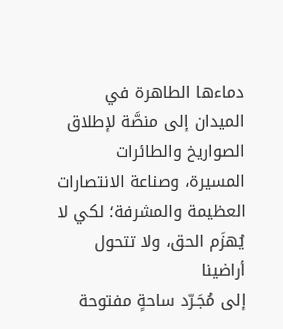دماءها الطاهرة في الميدان إلى منصَّة لإطلاق الصواريخ والطائرات
المسيرة، وصناعة الانتصارات العظيمة والمشرفة؛ لكي لا يُهزَم الحق، ولا تتحول أراضينا
إلى مُجَـرّد ساحةٍ مفتوحة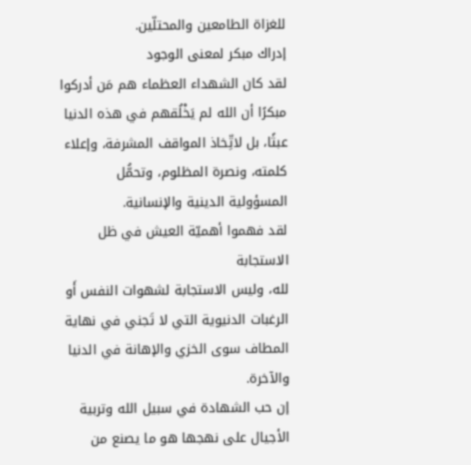للغزاة الطامعين والمحتلّين.
إدراك مبكر لمعنى الوجود
لقد كان الشهداء العظماء هم مَن أدركوا
مبكرًا أن الله لم يَخْلُقهم في هذه الدنيا عبثًا، بل لاتِّخاذ المواقف المشرفة، وإعلاء
كلمته، ونصرة المظلوم، وتحمُّل المسؤولية الدينية والإنسانية.
لقد فهموا أهميّة العيش في ظل الاستجابة
لله، وليس الاستجابة لشهوات النفس أَو الرغبات الدنيوية التي لا تَجني في نهاية
المطاف سوى الخزي والإهانة في الدنيا والآخرة.
إن حب الشهادة في سبيل الله وتربية
الأجيال على نهجها هو ما يصنع من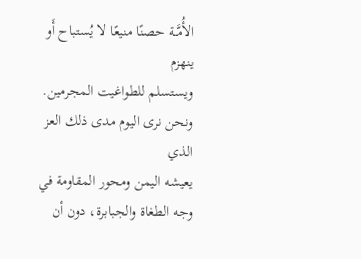الأُمَّــة حصنًا منيعًا لا يُستباح أَو ينهزم
ويستسلم للطواغيت المجرمين.
ونحن نرى اليوم مدى ذلك العز الذي
يعيشه اليمن ومحور المقاومة في وجه الطغاة والجبابرة، دون أن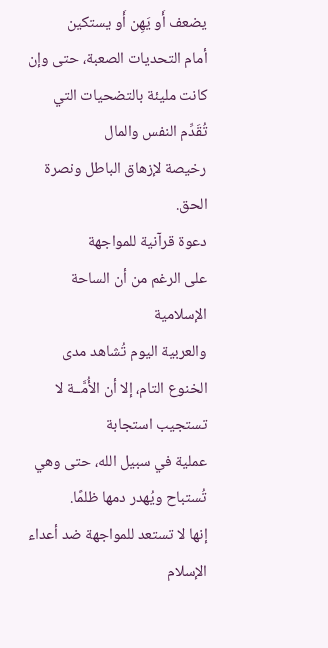يضعف أَو يَهِن أَو يستكين
أمام التحديات الصعبة، حتى وإن كانت مليئة بالتضحيات التي تُقَدِّم النفس والمال
رخيصة لإزهاق الباطل ونصرة الحق.
دعوة قرآنية للمواجهة
على الرغم من أن الساحة الإسلامية
والعربية اليوم تُشاهد مدى الخنوع التام، إلا أن الأُمَّــة لا تستجيب استجابة
عملية في سبيل الله، حتى وهي تُستباح ويُهدر دمها ظلمًا.
إنها لا تستعد للمواجهة ضد أعداء الإسلام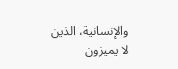والإنسانية، الذين لا يميزون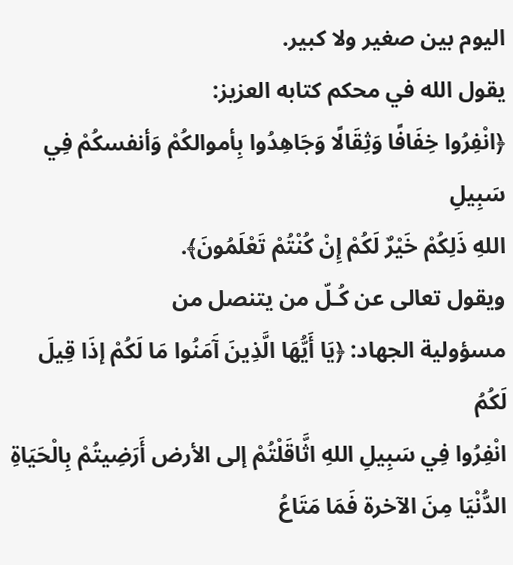اليوم بين صغير ولا كبير.
يقول الله في محكم كتابه العزيز:
﴿انْفِرُوا خِفَافًا وَثِقَالًا وَجَاهِدُوا بِأموالكُمْ وَأنفسكُمْ فِي سَبِيلِ
اللهِ ذَلِكُمْ خَيْرٌ لَكُمْ إِنْ كُنْتُمْ تَعْلَمُونَ﴾.
ويقول تعالى عن كُـلّ من يتنصل من
مسؤولية الجهاد: ﴿يَا أَيُّهَا الَّذِينَ آَمَنُوا مَا لَكُمْ إذَا قِيلَ لَكُمُ
انْفِرُوا فِي سَبِيلِ اللهِ اثَّاقَلْتُمْ إلى الأرض أَرَضِيتُمْ بِالْحَيَاةِ
الدُّنْيَا مِنَ الآخرة فَمَا مَتَاعُ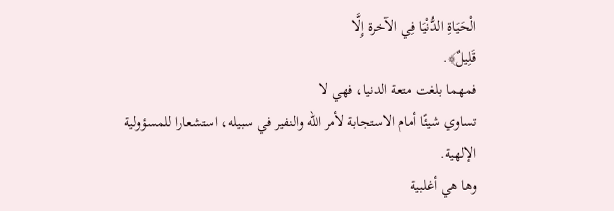الْحَيَاةِ الدُّنْيَا فِي الآخرة إِلَّا
قَلِيلٌ﴾.
فمهما بلغت متعة الدنيا، فهي لا
تساوي شيئًا أمام الاستجابة لأمر الله والنفير في سبيله، استشعارا للمسؤولية
الإلهية.
وها هي أغلبية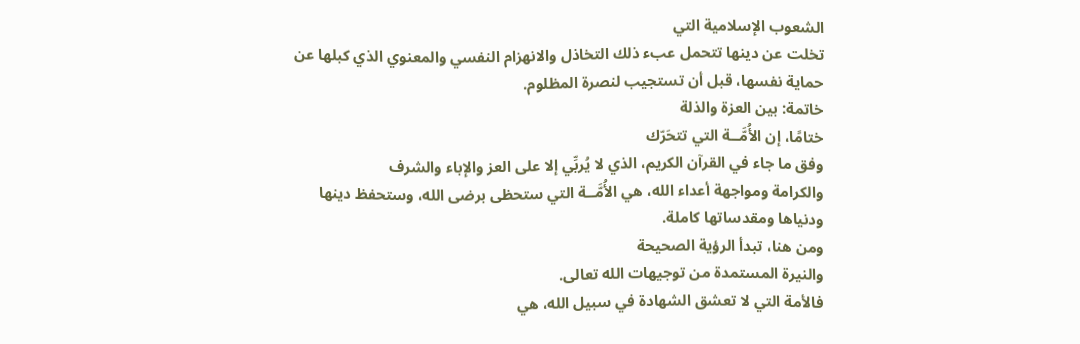الشعوب الإسلامية التي
تخلت عن دينها تتحمل عبء ذلك التخاذل والانهزام النفسي والمعنوي الذي كبلها عن
حماية نفسها، قبل أن تستجيب لنصرة المظلوم.
خاتمة: بين العزة والذلة
ختامًا، إن الأُمَّــة التي تتحَرّك
وفق ما جاء في القرآن الكريم، الذي لا يُربِّي إلا على العز والإباء والشرف
والكرامة ومواجهة أعداء الله، هي الأُمَّــة التي ستحظى برضى الله، وستحفظ دينها
ودنياها ومقدساتها كاملة.
ومن هنا، تبدأ الرؤية الصحيحة
والنيرة المستمدة من توجيهات الله تعالى.
فالأمة التي لا تعشق الشهادة في سبيل الله، هي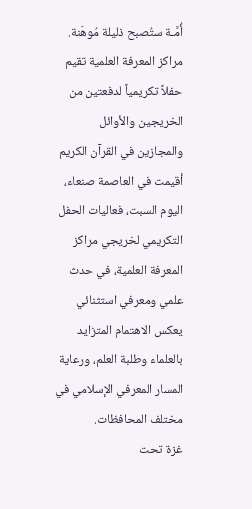أُمَّـة ستُصبح ذليلة مُوهَنة.
مراكز المعرفة العلمية تقيم حفلاً تكريمياً لدفعتين من الخريجين والأوائل والمجازين في القرآن الكريم
أقيمت في العاصمة صنعاء، اليوم السبت، فعاليات الحفل التكريمي لخريجي مراكز المعرفة العلمية، في حدث علمي ومعرفي استثنائي يعكس الاهتمام المتزايد بالعلماء وطلبة العلم، ورعاية المسار المعرفي الإسلامي في مختلف المحافظات.
غزة تحت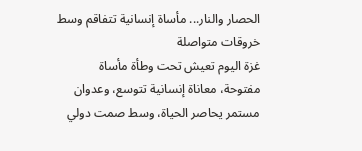الحصار والنار... مأساة إنسانية تتفاقم وسط خروقات متواصلة
غزة اليوم تعيش تحت وطأة مأساة مفتوحة، معاناة إنسانية تتوسع، وعدوان مستمر يحاصر الحياة، وسط صمت دولي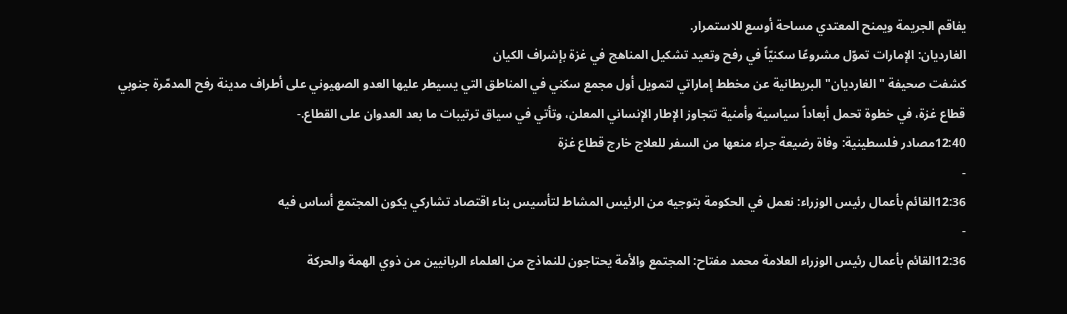يفاقم الجريمة ويمنح المعتدي مساحة أوسع للاستمرار.
الغارديان: الإمارات تموّل مشروعًا سكنيّاً في رفح وتعيد تشكيل المناهج في غزة بإشراف الكيان
كشفت صحيفة "الغارديان" البريطانية عن مخطط إماراتي لتمويل أول مجمع سكني في المناطق التي يسيطر عليها العدو الصهيوني على أطراف مدينة رفح المدمّرة جنوبي قطاع غزة، في خطوة تحمل أبعاداً سياسية وأمنية تتجاوز الإطار الإنساني المعلن، وتأتي في سياق ترتيبات ما بعد العدوان على القطاع.-
12:40مصادر فلسطينية: وفاة رضيعة جراء منعها من السفر للعلاج خارج قطاع غزة
-
12:36القائم بأعمال رئيس الوزراء: نعمل في الحكومة بتوجيه من الرئيس المشاط لتأسيس بناء اقتصاد تشاركي يكون المجتمع أساس فيه
-
12:36القائم بأعمال رئيس الوزراء العلامة محمد مفتاح: المجتمع والأمة يحتاجون للنماذج من العلماء الربانيين من ذوي الهمة والحركة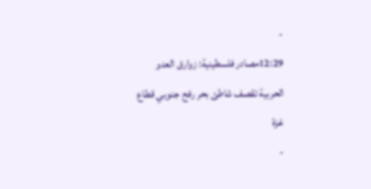-
12:29مصادر فلسطينية: زوارق العدو الحربية تقصف شاطئ بحر رفح جنوبي قطاع غزة
-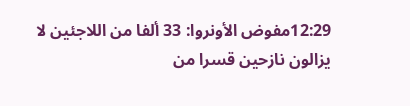12:29مفوض الأونروا: 33 ألفا من اللاجئين لا يزالون نازحين قسرا من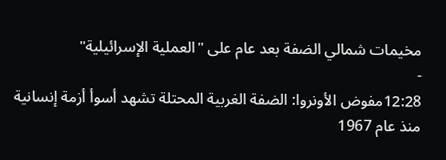مخيمات شمالي الضفة بعد عام على "العملية الإسرائيلية"
-
12:28مفوض الأونروا: الضفة الغربية المحتلة تشهد أسوأ أزمة إنسانية منذ عام 1967